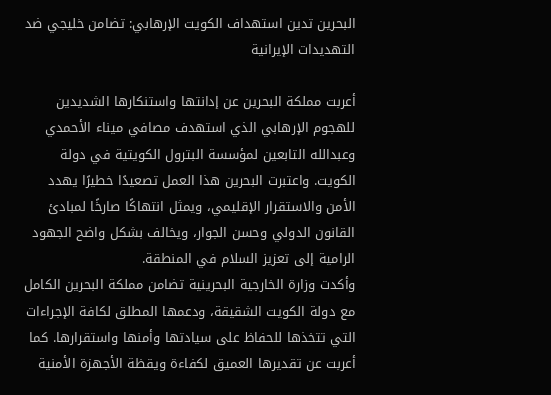البحرين تدين استهداف الكويت الإرهابي: تضامن خليجي ضد التهديدات الإيرانية

أعربت مملكة البحرين عن إدانتها واستنكارها الشديدين للهجوم الإرهابي الذي استهدف مصافي ميناء الأحمدي وعبدالله التابعين لمؤسسة البترول الكويتية في دولة الكويت. واعتبرت البحرين هذا العمل تصعيدًا خطيرًا يهدد الأمن والاستقرار الإقليمي، ويمثل انتهاكًا صارخًا لمبادئ القانون الدولي وحسن الجوار، ويخالف بشكل واضح الجهود الرامية إلى تعزيز السلام في المنطقة.
وأكدت وزارة الخارجية البحرينية تضامن مملكة البحرين الكامل مع دولة الكويت الشقيقة، ودعمها المطلق لكافة الإجراءات التي تتخذها للحفاظ على سيادتها وأمنها واستقرارها. كما أعربت عن تقديرها العميق لكفاءة ويقظة الأجهزة الأمنية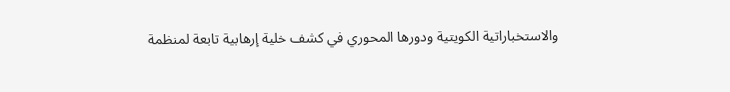والاستخباراتية الكويتية ودورها المحوري في كشف خلية إرهابية تابعة لمنظمة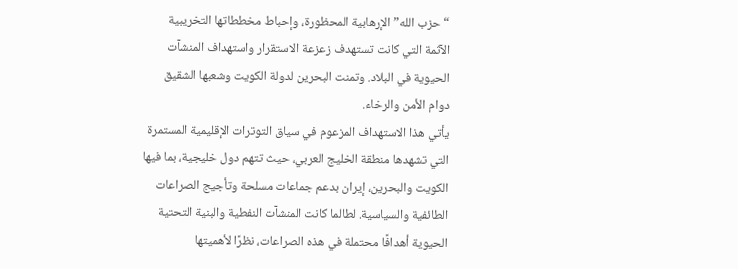“حزب الله” الإرهابية المحظورة، وإحباط مخططاتها التخريبية الآثمة التي كانت تستهدف زعزعة الاستقرار واستهداف المنشآت الحيوية في البلاد. وتمنت البحرين لدولة الكويت وشعبها الشقيق دوام الأمن والرخاء.
يأتي هذا الاستهداف المزعوم في سياق التوترات الإقليمية المستمرة التي تشهدها منطقة الخليج العربي، حيث تتهم دول خليجية، بما فيها الكويت والبحرين، إيران بدعم جماعات مسلحة وتأجيج الصراعات الطائفية والسياسية. لطالما كانت المنشآت النفطية والبنية التحتية الحيوية أهدافًا محتملة في هذه الصراعات، نظرًا لأهميتها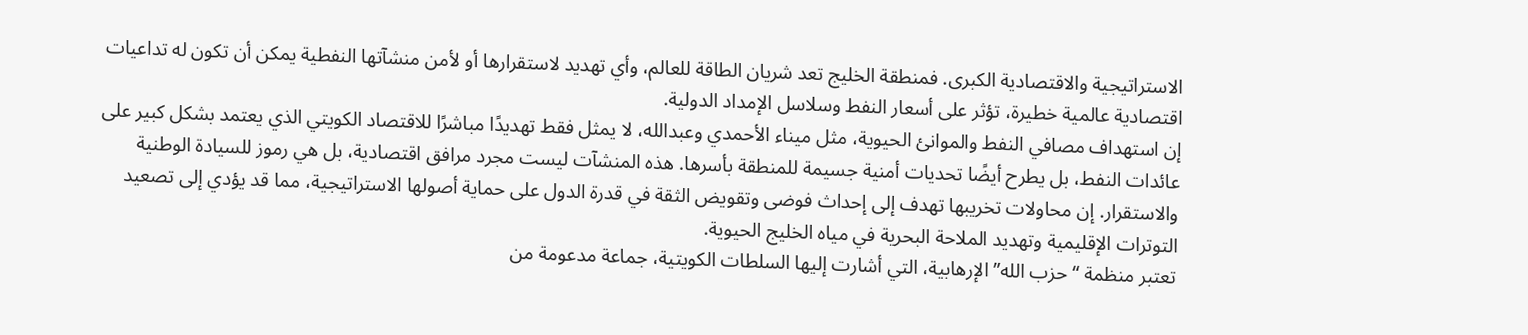الاستراتيجية والاقتصادية الكبرى. فمنطقة الخليج تعد شريان الطاقة للعالم، وأي تهديد لاستقرارها أو لأمن منشآتها النفطية يمكن أن تكون له تداعيات اقتصادية عالمية خطيرة، تؤثر على أسعار النفط وسلاسل الإمداد الدولية.
إن استهداف مصافي النفط والموانئ الحيوية، مثل ميناء الأحمدي وعبدالله، لا يمثل فقط تهديدًا مباشرًا للاقتصاد الكويتي الذي يعتمد بشكل كبير على عائدات النفط، بل يطرح أيضًا تحديات أمنية جسيمة للمنطقة بأسرها. هذه المنشآت ليست مجرد مرافق اقتصادية، بل هي رموز للسيادة الوطنية والاستقرار. إن محاولات تخريبها تهدف إلى إحداث فوضى وتقويض الثقة في قدرة الدول على حماية أصولها الاستراتيجية، مما قد يؤدي إلى تصعيد التوترات الإقليمية وتهديد الملاحة البحرية في مياه الخليج الحيوية.
تعتبر منظمة “حزب الله” الإرهابية، التي أشارت إليها السلطات الكويتية، جماعة مدعومة من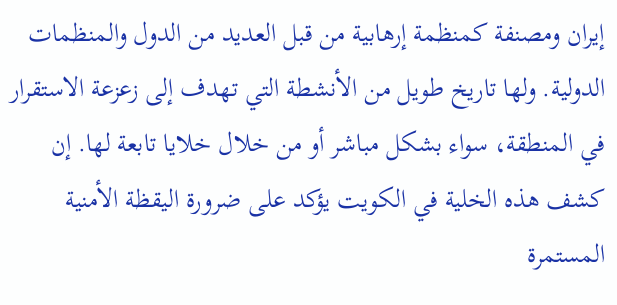إيران ومصنفة كمنظمة إرهابية من قبل العديد من الدول والمنظمات الدولية. ولها تاريخ طويل من الأنشطة التي تهدف إلى زعزعة الاستقرار في المنطقة، سواء بشكل مباشر أو من خلال خلايا تابعة لها. إن كشف هذه الخلية في الكويت يؤكد على ضرورة اليقظة الأمنية المستمرة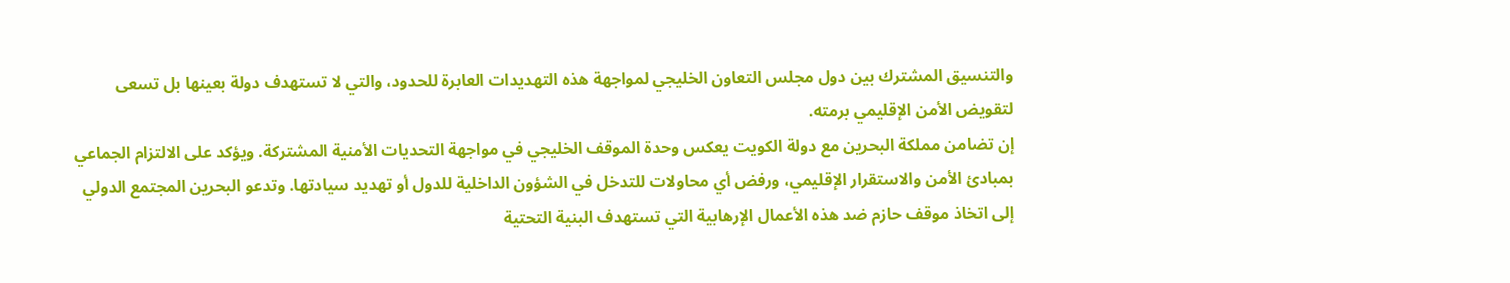والتنسيق المشترك بين دول مجلس التعاون الخليجي لمواجهة هذه التهديدات العابرة للحدود، والتي لا تستهدف دولة بعينها بل تسعى لتقويض الأمن الإقليمي برمته.
إن تضامن مملكة البحرين مع دولة الكويت يعكس وحدة الموقف الخليجي في مواجهة التحديات الأمنية المشتركة. ويؤكد على الالتزام الجماعي بمبادئ الأمن والاستقرار الإقليمي، ورفض أي محاولات للتدخل في الشؤون الداخلية للدول أو تهديد سيادتها. وتدعو البحرين المجتمع الدولي إلى اتخاذ موقف حازم ضد هذه الأعمال الإرهابية التي تستهدف البنية التحتية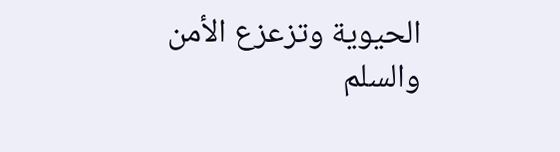الحيوية وتزعزع الأمن والسلم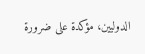الدوليين، مؤكدة على ضرورة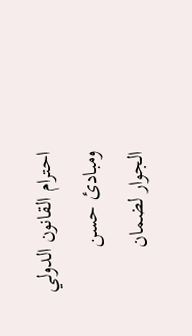احترام القانون الدولي ومبادئ حسن الجوار لضمان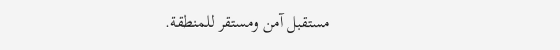مستقبل آمن ومستقر للمنطقة.